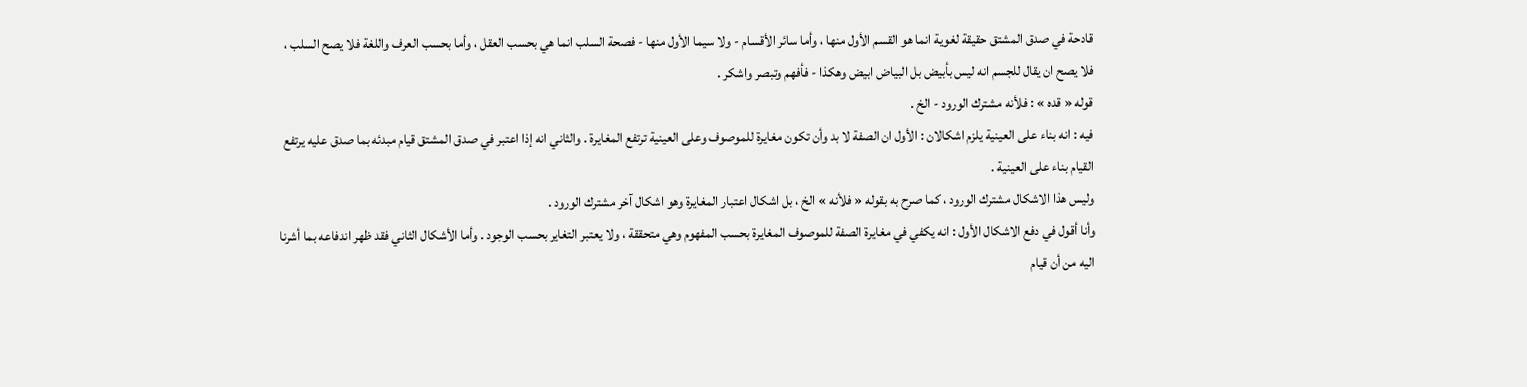قادحة في صدق المشتق حقيقة لغوية انما هو القسم الأول منها ، وأما سائر الأقسام - ولا سيما الأول منها - فصحة السلب انما هي بحسب العقل ، وأما بحسب العرف واللغة فلا يصح السلب ، فلا يصح ان يقال للجسم انه ليس بأبيض بل البياض ابيض وهكذا - فأفهم وتبصر واشكر .
قوله « قده » : فلأنه مشترك الورود - الخ .
فيه : انه بناء على العينية يلزم اشكالان : الأول ان الصفة لا بد وأن تكون مغايرة للموصوف وعلى العينية ترتفع المغايرة . والثاني انه إذا اعتبر في صدق المشتق قيام مبدئه بما صدق عليه يرتفع القيام بناء على العينية .
وليس هذا الاشكال مشترك الورود ، كما صرح به بقوله « فلأنه » الخ ، بل اشكال اعتبار المغايرة وهو اشكال آخر مشترك الورود .
وأنا أقول في دفع الاشكال الأول : انه يكفي في مغايرة الصفة للموصوف المغايرة بحسب المفهوم وهي متحققة ، ولا يعتبر التغاير بحسب الوجود . وأما الأشكال الثاني فقد ظهر اندفاعه بما أشرنا اليه من أن قيام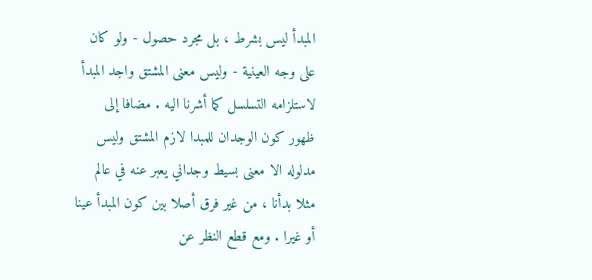المبدأ ليس بشرط ، بل مجرد حصول - ولو كان على وجه العينية - وليس معنى المشتق واجد المبدأ لاستلزامه التسلسل كما أشرنا اليه . مضافا إلى ظهور كون الوجدان للمبدا لازم المشتق وليس مدلوله الا معنى بسيط وجداني يعبر عنه في عالم مثلا بدأنا ، من غير فرق أصلا بين كون المبدأ عينا أو غيرا . ومع قطع النظر عن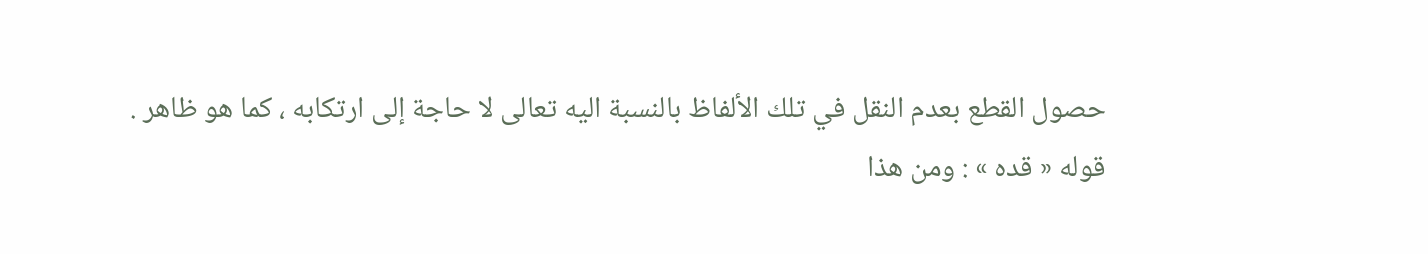حصول القطع بعدم النقل في تلك الألفاظ بالنسبة اليه تعالى لا حاجة إلى ارتكابه ، كما هو ظاهر .
قوله « قده » : ومن هذا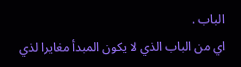الباب .
اي من الباب الذي لا يكون المبدأ مغايرا لذي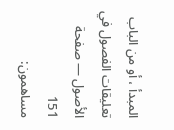المبدأ ، أو من الباب
تعليقات الفصول في الأصول — صفحة 151
مساهمون: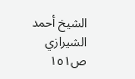الشيخ أحمد الشيرازي
ص١٥١